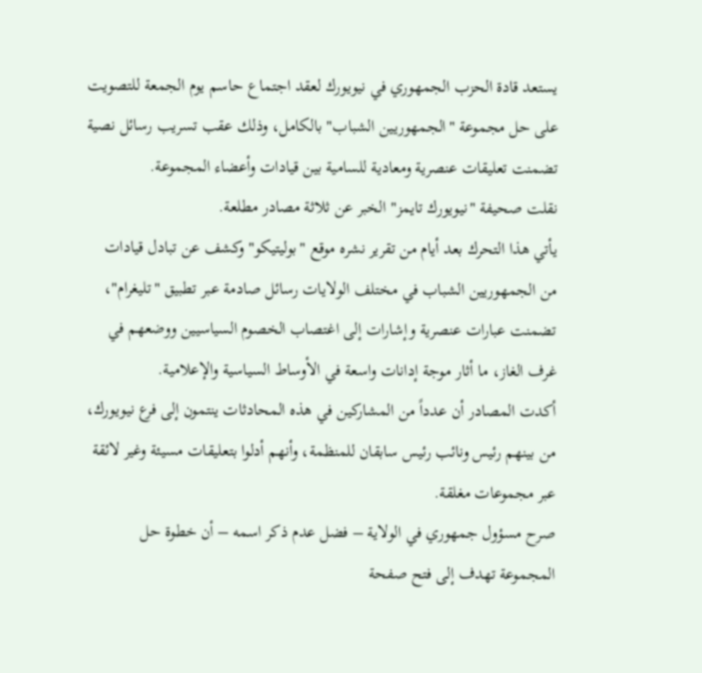يستعد قادة الحزب الجمهوري في نيويورك لعقد اجتماع حاسم يوم الجمعة للتصويت على حل مجموعة "الجمهوريين الشباب" بالكامل، وذلك عقب تسريب رسائل نصية تضمنت تعليقات عنصرية ومعادية للسامية بين قيادات وأعضاء المجموعة.
نقلت صحيفة "نيويورك تايمز" الخبر عن ثلاثة مصادر مطلعة.
يأتي هذا التحرك بعد أيام من تقرير نشره موقع "بوليتيكو" وكشف عن تبادل قيادات من الجمهوريين الشباب في مختلف الولايات رسائل صادمة عبر تطبيق "تليغرام"، تضمنت عبارات عنصرية وإشارات إلى اغتصاب الخصوم السياسيين ووضعهم في غرف الغاز، ما أثار موجة إدانات واسعة في الأوساط السياسية والإعلامية.
أكدت المصادر أن عدداً من المشاركين في هذه المحادثات ينتمون إلى فرع نيويورك، من بينهم رئيس ونائب رئيس سابقان للمنظمة، وأنهم أدلوا بتعليقات مسيئة وغير لائقة عبر مجموعات مغلقة.
صرح مسؤول جمهوري في الولاية – فضل عدم ذكر اسمه – أن خطوة حل المجموعة تهدف إلى فتح صفحة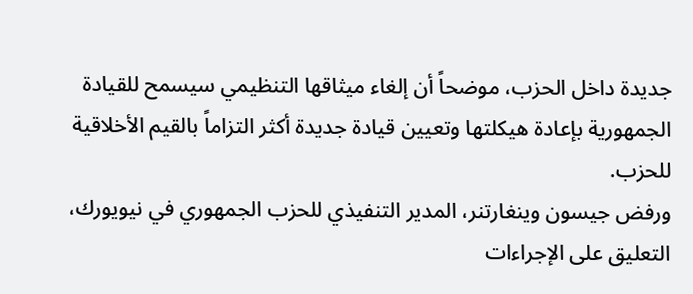جديدة داخل الحزب، موضحاً أن إلغاء ميثاقها التنظيمي سيسمح للقيادة الجمهورية بإعادة هيكلتها وتعيين قيادة جديدة أكثر التزاماً بالقيم الأخلاقية للحزب.
ورفض جيسون وينغارتنر، المدير التنفيذي للحزب الجمهوري في نيويورك، التعليق على الإجراءات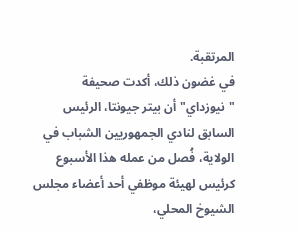المرتقبة.
في غضون ذلك، أكدت صحيفة "نيوزداي" أن بيتر جيونتا، الرئيس السابق لنادي الجمهوريين الشباب في الولاية، فُصل من عمله هذا الأسبوع كرئيس لهيئة موظفي أحد أعضاء مجلس الشيوخ المحلي،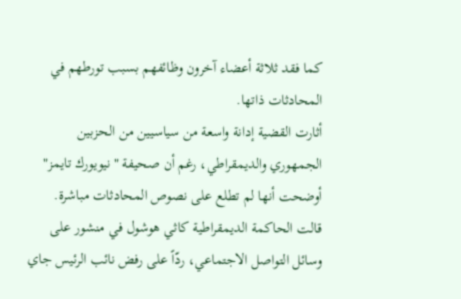كما فقد ثلاثة أعضاء آخرون وظائفهم بسبب تورطهم في المحادثات ذاتها.
أثارت القضية إدانة واسعة من سياسيين من الحزبين الجمهوري والديمقراطي، رغم أن صحيفة "نيويورك تايمز" أوضحت أنها لم تطلع على نصوص المحادثات مباشرة.
قالت الحاكمة الديمقراطية كاثي هوشول في منشور على وسائل التواصل الاجتماعي، ردّاً على رفض نائب الرئيس جاي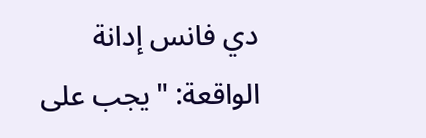دي فانس إدانة الواقعة: "يجب على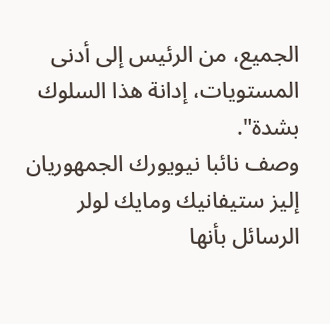الجميع، من الرئيس إلى أدنى المستويات، إدانة هذا السلوك بشدة".
وصف نائبا نيويورك الجمهوريان إليز ستيفانيك ومايك لولر الرسائل بأنها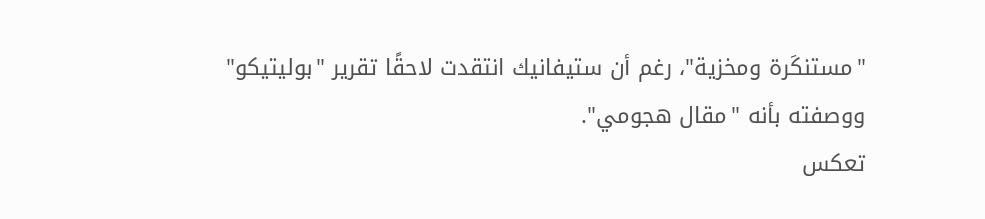"مستنكَرة ومخزية"، رغم أن ستيفانيك انتقدت لاحقًا تقرير "بوليتيكو" ووصفته بأنه "مقال هجومي".
تعكس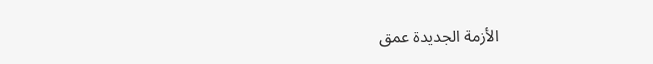الأزمة الجديدة عمق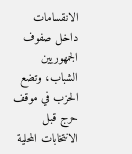الانقسامات داخل صفوف الجمهوريين الشباب، وتضع الحزب في موقف حرج قبل الانتخابات المحلية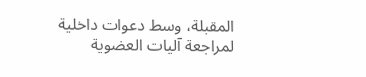المقبلة، وسط دعوات داخلية لمراجعة آليات العضوية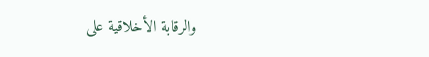والرقابة الأخلاقية على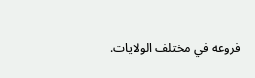فروعه في مختلف الولايات.